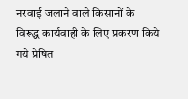नरवाई जलाने वाले किसानों के विरूद्ध कार्यवाही के लिए प्रकरण किये गये प्रेषित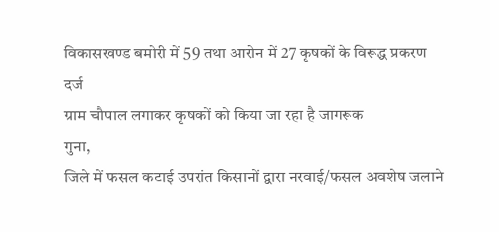विकासखण्ड बमोरी में 59 तथा आरोन में 27 कृषकों के विरूद्ध प्रकरण दर्ज
ग्राम चौपाल लगाकर कृषकों को किया जा रहा है जागरूक
गुना,
जिले में फसल कटाई उपरांत किसानों द्वारा नरवाई/फसल अवशेष जलाने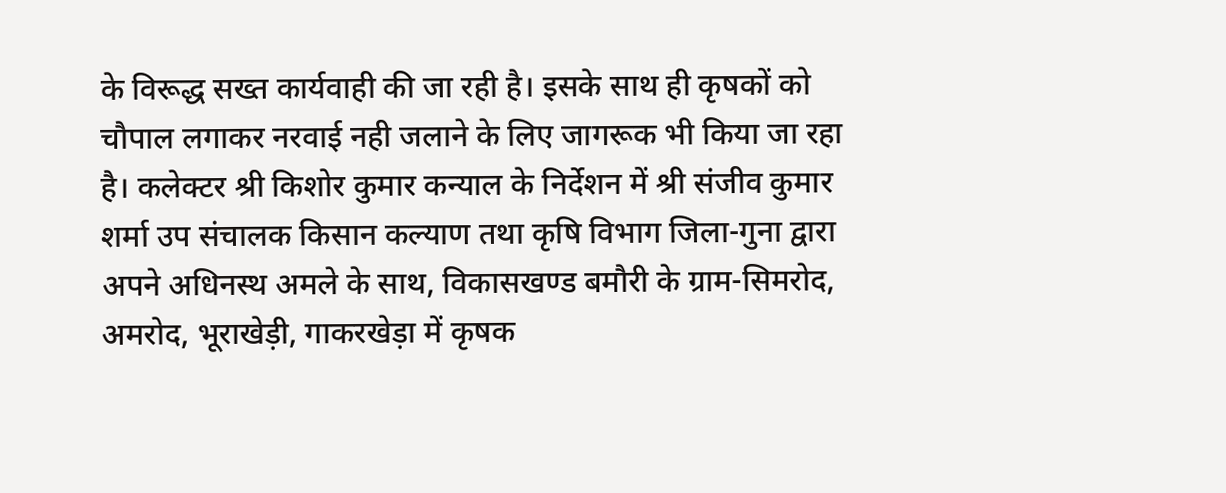के विरूद्ध सख्त कार्यवाही की जा रही है। इसके साथ ही कृषकों को चौपाल लगाकर नरवाई नही जलाने के लिए जागरूक भी किया जा रहा है। कलेक्टर श्री किशोर कुमार कन्याल के निर्देशन में श्री संजीव कुमार शर्मा उप संचालक किसान कल्याण तथा कृषि विभाग जिला-गुना द्वारा अपने अधिनस्थ अमले के साथ, विकासखण्ड बमौरी के ग्राम-सिमरोद, अमरोद, भूराखेड़ी, गाकरखेड़ा में कृषक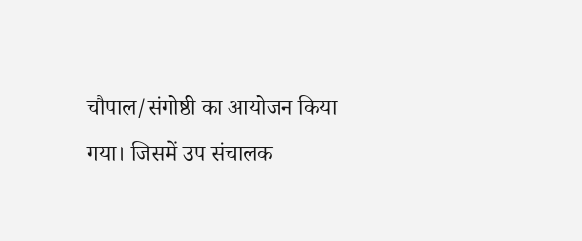चौपाल/संगोष्ठी का आयोजन किया गया। जिसमें उप संचालक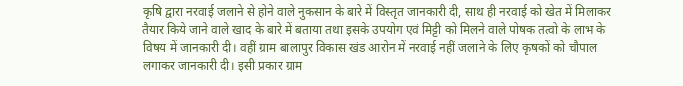कृषि द्वारा नरवाई जलाने से होने वाले नुकसान के बारे में विस्तृत जानकारी दी, साथ ही नरवाई को खेत में मिलाकर तैयार किये जाने वाले खाद के बारे में बताया तथा इसके उपयोग एवं मिट्टी को मिलने वाले पोषक तत्वो के लाभ के विषय में जानकारी दी। वहीं ग्राम बालापुर विकास खंड आरोन में नरवाई नहीं जलाने के लिए कृषकों को चौपाल लगाकर जानकारी दी। इसी प्रकार ग्राम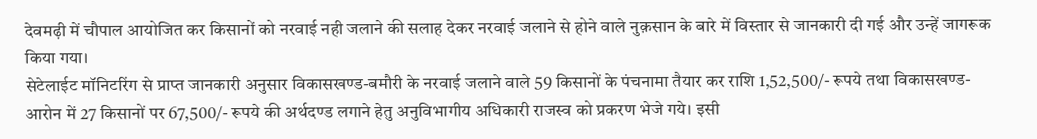देवमढ़ी में चौपाल आयोजित कर किसानों को नरवाई नही जलाने की सलाह देकर नरवाई जलाने से होने वाले नुक़सान के बारे में विस्तार से जानकारी दी गई और उन्हें जागरूक किया गया।
सेटेलाईट मॉनिटरिंग से प्राप्त जानकारी अनुसार विकासखण्ड-बमौरी के नरवाई जलाने वाले 59 किसानों के पंचनामा तैयार कर राशि 1,52,500/- रूपये तथा विकासखण्ड-आरोन में 27 किसानों पर 67,500/- रूपये की अर्थदण्ड लगाने हेतु अनुविभागीय अधिकारी राजस्व को प्रकरण भेजे गये। इसी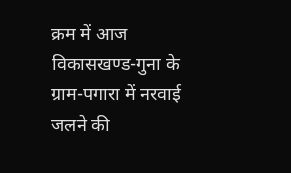क्रम में आज विकासखण्ड-गुना के ग्राम-पगारा में नरवाई जलने की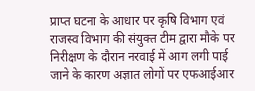प्राप्त घटना के आधार पर कृषि विभाग एवं राजस्व विभाग की संयुक्त टीम द्वारा मौके पर निरीक्षण के दौरान नरवाई में आग लगी पाई जाने के कारण अज्ञात लोगों पर एफआईआर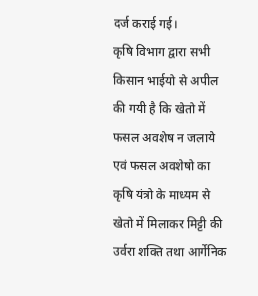दर्ज कराई गई।
कृषि विभाग द्वारा सभी किसान भाईयो से अपील की गयी है कि खेतो में फसल अवशेष न जलाये एवं फसल अवशेषो का कृषि यंत्रो के माध्यम से खेतो में मिलाकर मिट्टी की उर्वरा शक्ति तथा आर्गेनिक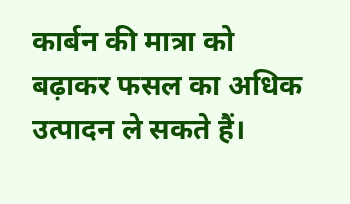कार्बन की मात्रा को बढ़ाकर फसल का अधिक उत्पादन ले सकते हैं।